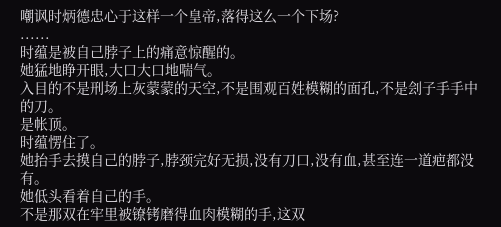嘲讽时炳德忠心于这样一个皇帝,落得这么一个下场?
......
时蕴是被自己脖子上的痛意惊醒的。
她猛地睁开眼,大口大口地喘气。
入目的不是刑场上灰蒙蒙的天空,不是围观百姓模糊的面孔,不是刽子手手中的刀。
是帐顶。
时蕴愣住了。
她抬手去摸自己的脖子,脖颈完好无损,没有刀口,没有血,甚至连一道疤都没有。
她低头看着自己的手。
不是那双在牢里被镣铐磨得血肉模糊的手,这双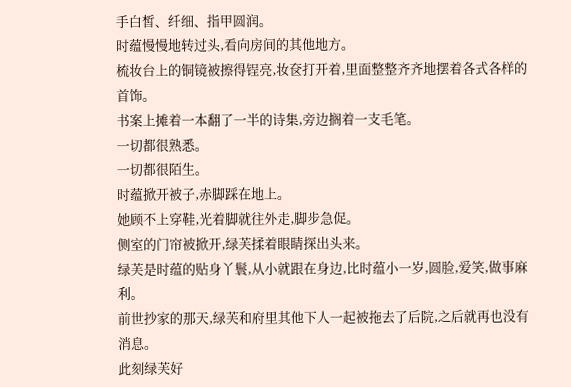手白皙、纤细、指甲圆润。
时蕴慢慢地转过头,看向房间的其他地方。
梳妆台上的铜镜被擦得锃亮,妆奁打开着,里面整整齐齐地摆着各式各样的首饰。
书案上摊着一本翻了一半的诗集,旁边搁着一支毛笔。
一切都很熟悉。
一切都很陌生。
时蕴掀开被子,赤脚踩在地上。
她顾不上穿鞋,光着脚就往外走,脚步急促。
侧室的门帘被掀开,绿芙揉着眼睛探出头来。
绿芙是时蕴的贴身丫鬟,从小就跟在身边,比时蕴小一岁,圆脸,爱笑,做事麻利。
前世抄家的那天,绿芙和府里其他下人一起被拖去了后院,之后就再也没有消息。
此刻绿芙好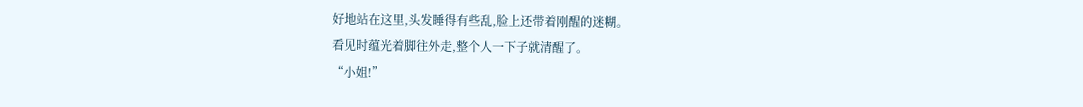好地站在这里,头发睡得有些乱,脸上还带着刚醒的迷糊。
看见时蕴光着脚往外走,整个人一下子就清醒了。
“小姐!”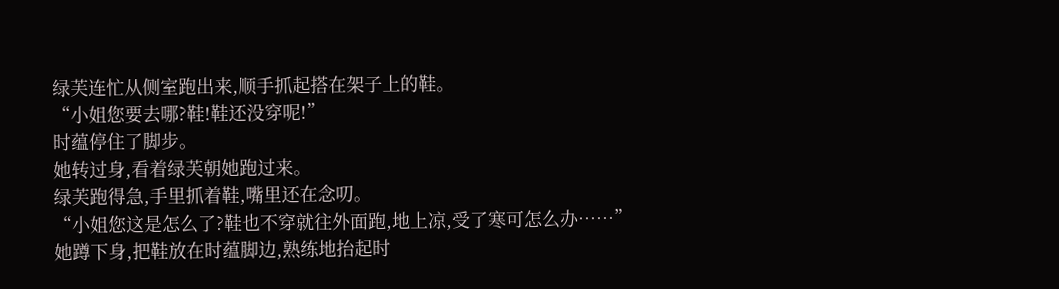绿芙连忙从侧室跑出来,顺手抓起搭在架子上的鞋。
“小姐您要去哪?鞋!鞋还没穿呢!”
时蕴停住了脚步。
她转过身,看着绿芙朝她跑过来。
绿芙跑得急,手里抓着鞋,嘴里还在念叨。
“小姐您这是怎么了?鞋也不穿就往外面跑,地上凉,受了寒可怎么办……”
她蹲下身,把鞋放在时蕴脚边,熟练地抬起时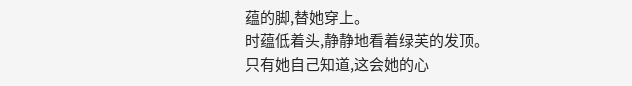蕴的脚,替她穿上。
时蕴低着头,静静地看着绿芙的发顶。
只有她自己知道,这会她的心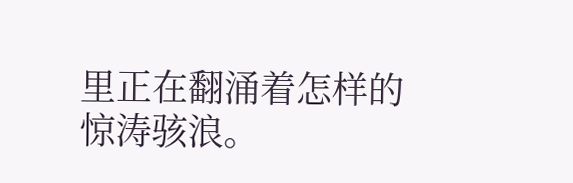里正在翻涌着怎样的惊涛骇浪。